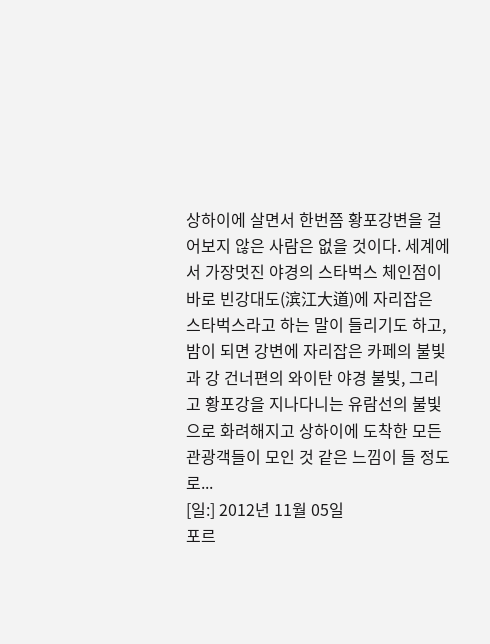상하이에 살면서 한번쯤 황포강변을 걸어보지 않은 사람은 없을 것이다. 세계에서 가장멋진 야경의 스타벅스 체인점이 바로 빈강대도(滨江大道)에 자리잡은 스타벅스라고 하는 말이 들리기도 하고, 밤이 되면 강변에 자리잡은 카페의 불빛과 강 건너편의 와이탄 야경 불빛, 그리고 황포강을 지나다니는 유람선의 불빛으로 화려해지고 상하이에 도착한 모든 관광객들이 모인 것 같은 느낌이 들 정도로...
[일:] 2012년 11월 05일
포르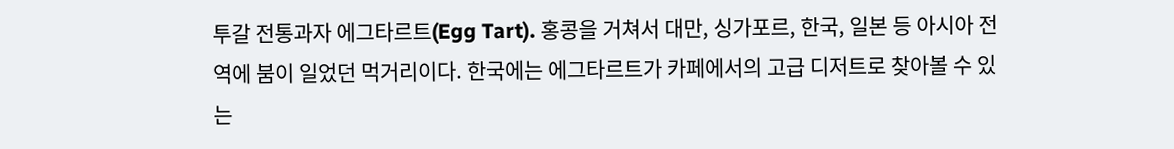투갈 전통과자 에그타르트(Egg Tart). 홍콩을 거쳐서 대만, 싱가포르, 한국, 일본 등 아시아 전역에 붐이 일었던 먹거리이다. 한국에는 에그타르트가 카페에서의 고급 디저트로 찾아볼 수 있는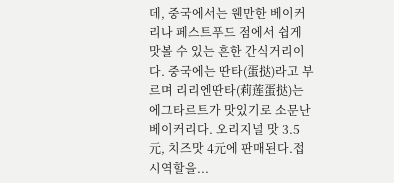데, 중국에서는 웬만한 베이커리나 페스트푸드 점에서 쉽게 맛볼 수 있는 흔한 간식거리이다. 중국에는 딴타(蛋挞)라고 부르며 리리엔딴타(莉莲蛋挞)는 에그타르트가 맛있기로 소문난 베이커리다. 오리지널 맛 3.5元, 치즈맛 4元에 판매된다.접시역할을...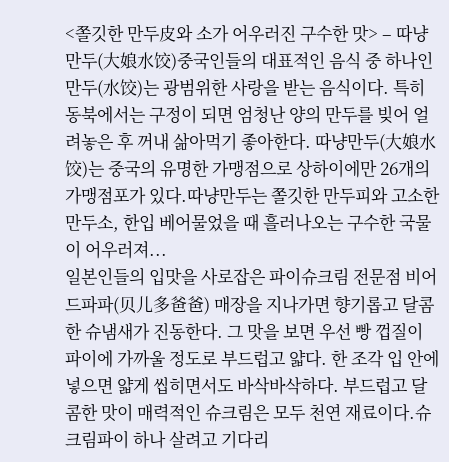<쫄깃한 만두皮와 소가 어우러진 구수한 맛> – 따냥만두(大娘水饺)중국인들의 대표적인 음식 중 하나인 만두(水饺)는 광범위한 사랑을 받는 음식이다. 특히 동북에서는 구정이 되면 엄청난 양의 만두를 빚어 얼려놓은 후 꺼내 삶아먹기 좋아한다. 따냥만두(大娘水饺)는 중국의 유명한 가맹점으로 상하이에만 26개의 가맹점포가 있다.따냥만두는 쫄깃한 만두피와 고소한 만두소, 한입 베어물었을 때 흘러나오는 구수한 국물이 어우러져...
일본인들의 입맛을 사로잡은 파이슈크림 전문점 비어드파파(贝儿多爸爸) 매장을 지나가면 향기롭고 달콤한 슈냄새가 진동한다. 그 맛을 보면 우선 빵 껍질이 파이에 가까울 정도로 부드럽고 얇다. 한 조각 입 안에 넣으면 얇게 씹히면서도 바삭바삭하다. 부드럽고 달콤한 맛이 매력적인 슈크림은 모두 천연 재료이다.슈크림파이 하나 살려고 기다리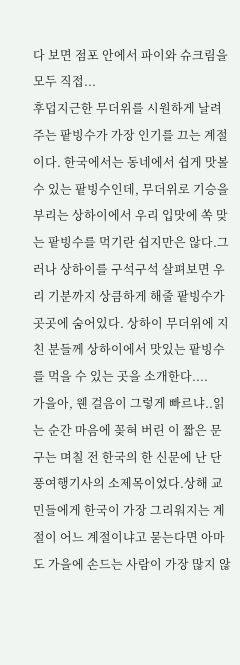다 보면 점포 안에서 파이와 슈크림을 모두 직접...
후덥지근한 무더위를 시원하게 날려주는 팥빙수가 가장 인기를 끄는 계절이다. 한국에서는 동네에서 쉽게 맛볼수 있는 팥빙수인데, 무더위로 기승을 부리는 상하이에서 우리 입맛에 쏙 맞는 팥빙수를 먹기란 쉽지만은 않다.그러나 상하이를 구석구석 살펴보면 우리 기분까지 상큼하게 해줄 팥빙수가 곳곳에 숨어있다. 상하이 무더위에 지친 분들께 상하이에서 맛있는 팥빙수를 먹을 수 있는 곳을 소개한다....
가을아, 웬 걸음이 그렇게 빠르냐..읽는 순간 마음에 꽂혀 버린 이 짧은 문구는 며칠 전 한국의 한 신문에 난 단풍여행기사의 소제목이었다.상해 교민들에게 한국이 가장 그리워지는 계절이 어느 계절이냐고 묻는다면 아마도 가을에 손드는 사람이 가장 많지 않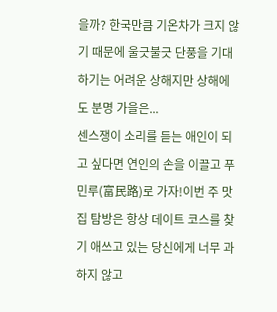을까? 한국만큼 기온차가 크지 않기 때문에 울긋불긋 단풍을 기대하기는 어려운 상해지만 상해에도 분명 가을은...
센스쟁이 소리를 듣는 애인이 되고 싶다면 연인의 손을 이끌고 푸민루(富民路)로 가자!이번 주 맛집 탐방은 항상 데이트 코스를 찾기 애쓰고 있는 당신에게 너무 과하지 않고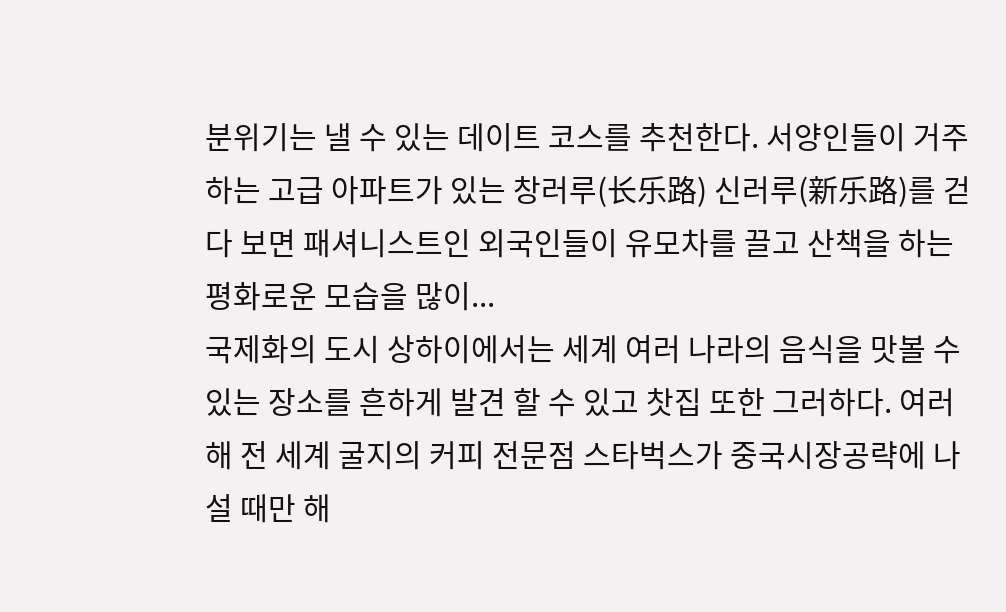분위기는 낼 수 있는 데이트 코스를 추천한다. 서양인들이 거주하는 고급 아파트가 있는 창러루(长乐路) 신러루(新乐路)를 걷다 보면 패셔니스트인 외국인들이 유모차를 끌고 산책을 하는 평화로운 모습을 많이...
국제화의 도시 상하이에서는 세계 여러 나라의 음식을 맛볼 수 있는 장소를 흔하게 발견 할 수 있고 찻집 또한 그러하다. 여러 해 전 세계 굴지의 커피 전문점 스타벅스가 중국시장공략에 나설 때만 해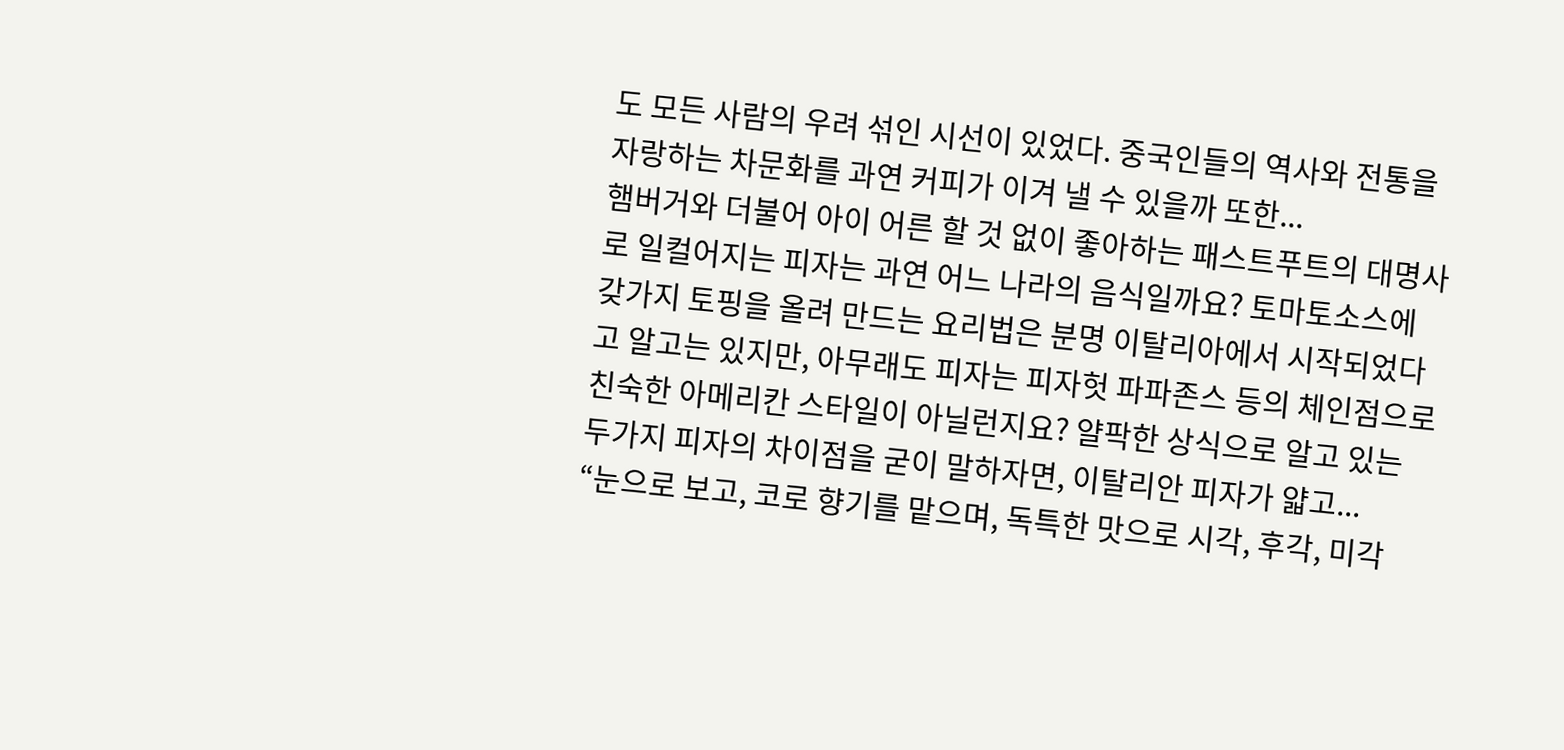도 모든 사람의 우려 섞인 시선이 있었다. 중국인들의 역사와 전통을 자랑하는 차문화를 과연 커피가 이겨 낼 수 있을까 또한...
햄버거와 더불어 아이 어른 할 것 없이 좋아하는 패스트푸트의 대명사로 일컬어지는 피자는 과연 어느 나라의 음식일까요? 토마토소스에 갖가지 토핑을 올려 만드는 요리법은 분명 이탈리아에서 시작되었다고 알고는 있지만, 아무래도 피자는 피자헛 파파존스 등의 체인점으로 친숙한 아메리칸 스타일이 아닐런지요? 얄팍한 상식으로 알고 있는 두가지 피자의 차이점을 굳이 말하자면, 이탈리안 피자가 얇고...
“눈으로 보고, 코로 향기를 맡으며, 독특한 맛으로 시각, 후각, 미각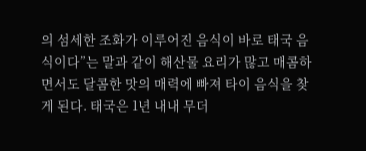의 섬세한 조화가 이루어진 음식이 바로 태국 음식이다”는 말과 같이 해산물 요리가 많고 매콤하면서도 달콤한 맛의 매력에 빠져 타이 음식을 찾게 된다. 태국은 1년 내내 무더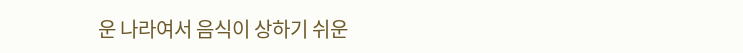운 나라여서 음식이 상하기 쉬운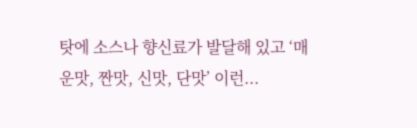탓에 소스나 향신료가 발달해 있고 ‘매운맛, 짠맛, 신맛, 단맛’ 이런...